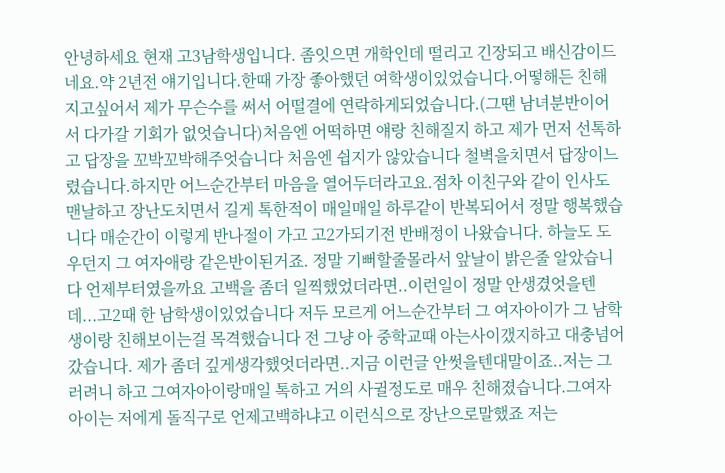안녕하세요 현재 고3남학생입니다. 좀잇으면 개학인데 떨리고 긴장되고 배신감이드네요.약 2년전 얘기입니다.한때 가장 좋아했던 여학생이있었습니다.어떻해든 친해지고싶어서 제가 무슨수를 써서 어떨결에 연락하게되었습니다.(그땐 남녀분반이어서 다가갈 기회가 없엇습니다)처음엔 어떡하면 얘랑 친해질지 하고 제가 먼저 선톡하고 답장을 꼬박꼬박해주엇습니다 처음엔 쉽지가 않았습니다 철벽을치면서 답장이느렸습니다.하지만 어느순간부터 마음을 열어두더라고요.점차 이친구와 같이 인사도맨날하고 장난도치면서 길게 톡한적이 매일매일 하루같이 반복되어서 정말 행복했습니다 매순간이 이렇게 반나절이 가고 고2가되기전 반배정이 나왔습니다. 하늘도 도우던지 그 여자애랑 같은반이된거죠. 정말 기뻐할줄몰라서 앞날이 밝은줄 알았습니다 언제부터였을까요 고백을 좀더 일찍했었더라면..이런일이 정말 안생겼엇을텐데...고2때 한 남학생이있었습니다 저두 모르게 어느순간부터 그 여자아이가 그 남학생이랑 친해보이는걸 목격했습니다 전 그냥 아 중학교때 아는사이갰지하고 대충넘어갔습니다. 제가 좀더 깊게생각했엇더라면..지금 이런글 안썻을텐대말이죠..저는 그러려니 하고 그여자아이랑매일 톡하고 거의 사귈정도로 매우 친해졌습니다.그여자아이는 저에게 돌직구로 언제고백하냐고 이런식으로 장난으로말했죠 저는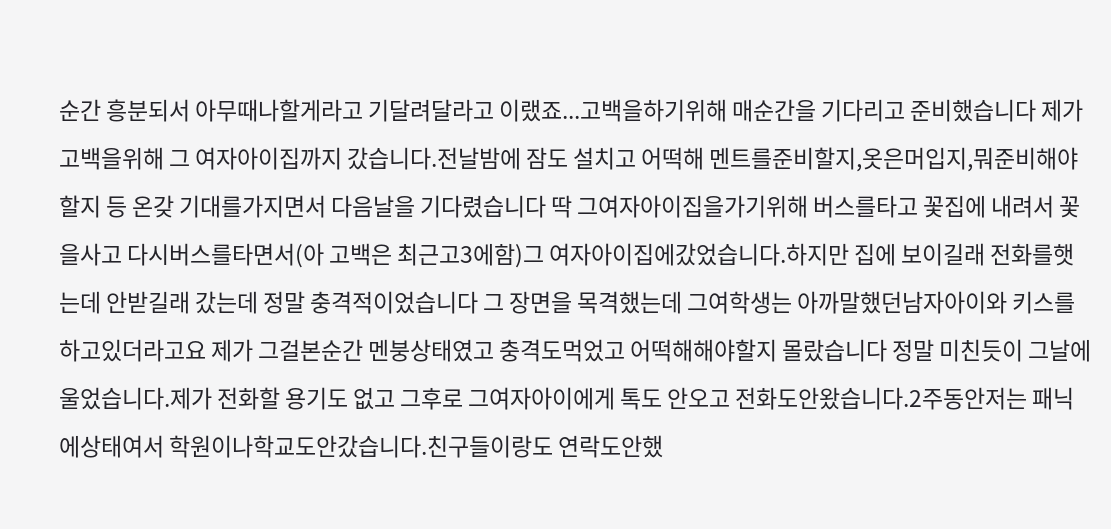순간 흥분되서 아무때나할게라고 기달려달라고 이랬죠...고백을하기위해 매순간을 기다리고 준비했습니다 제가 고백을위해 그 여자아이집까지 갔습니다.전날밤에 잠도 설치고 어떡해 멘트를준비할지,옷은머입지,뭐준비해야할지 등 온갖 기대를가지면서 다음날을 기다렸습니다 딱 그여자아이집을가기위해 버스를타고 꽃집에 내려서 꽃을사고 다시버스를타면서(아 고백은 최근고3에함)그 여자아이집에갔었습니다.하지만 집에 보이길래 전화를햇는데 안받길래 갔는데 정말 충격적이었습니다 그 장면을 목격했는데 그여학생는 아까말했던남자아이와 키스를 하고있더라고요 제가 그걸본순간 멘붕상태였고 충격도먹었고 어떡해해야할지 몰랐습니다 정말 미친듯이 그날에 울었습니다.제가 전화할 용기도 없고 그후로 그여자아이에게 톡도 안오고 전화도안왔습니다.2주동안저는 패닉에상태여서 학원이나학교도안갔습니다.친구들이랑도 연락도안했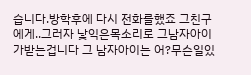습니다.방학후에 다시 전화를했죠 그친구에게..그러자 낯익은목소리로 그남자아이가받는겁니다 그 남자아이는 어?무슨일있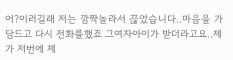어?이러길래 저는 깜짝놀라서 끊었습니다..마음을 가담드고 다시 전화를했죠 그여자아이가 받더라고요..제가 저번에 제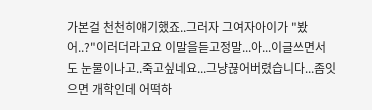가본걸 천천히얘기했죠..그러자 그여자아이가 "봤어..?"이러더라고요 이말을듣고정말...아...이글쓰면서도 눈물이나고..죽고싶네요...그냥끊어버렸습니다...좀잇으면 개학인데 어떡하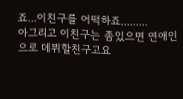죠...이친구를 어떡하죠.........
아그리고 이친구는 좀있으면 연애인으로 데뷔할친구고요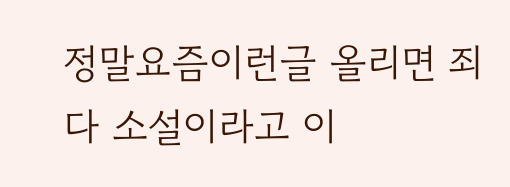정말요즘이런글 올리면 죄다 소설이라고 이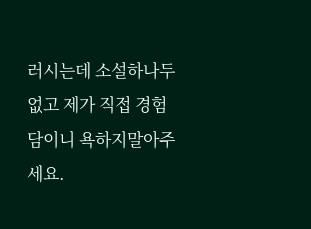러시는데 소설하나두 없고 제가 직접 경험담이니 욕하지말아주세요.